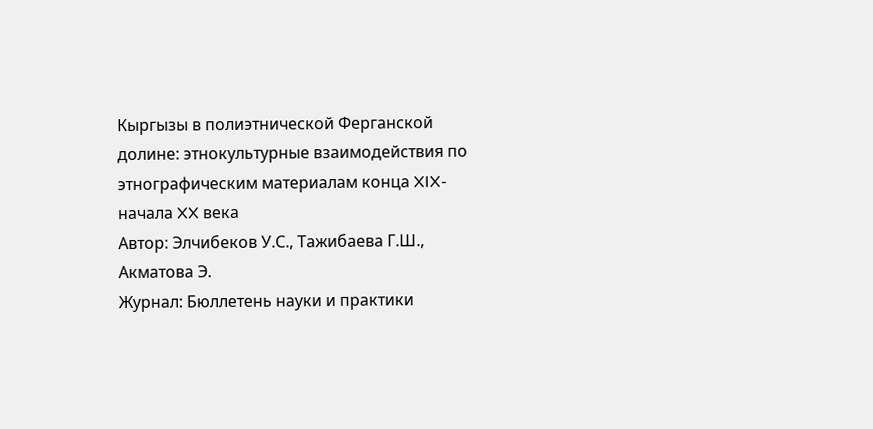Кыргызы в полиэтнической Ферганской долине: этнокультурные взаимодействия по этнографическим материалам конца XIX-начала XX века
Автор: Элчибеков У.С., Тажибаева Г.Ш., Акматова Э.
Журнал: Бюллетень науки и практики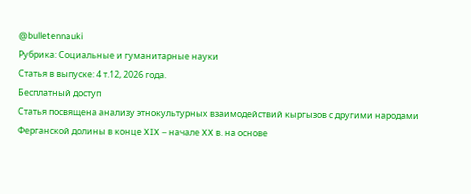@bulletennauki
Рубрика: Социальные и гуманитарные науки
Статья в выпуске: 4 т.12, 2026 года.
Бесплатный доступ
Статья посвящена анализу этнокультурных взаимодействий кыргызов с другими народами Ферганской долины в конце XIX – начале XX в. на основе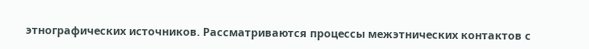этнографических источников. Рассматриваются процессы межэтнических контактов с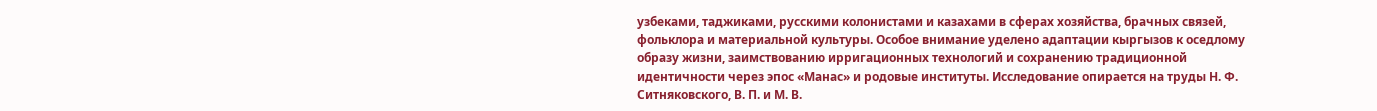узбеками, таджиками, русскими колонистами и казахами в сферах хозяйства, брачных связей, фольклора и материальной культуры. Особое внимание уделено адаптации кыргызов к оседлому образу жизни, заимствованию ирригационных технологий и сохранению традиционной идентичности через эпос «Манас» и родовые институты. Исследование опирается на труды Н. Ф. Ситняковского, В. П. и М. В.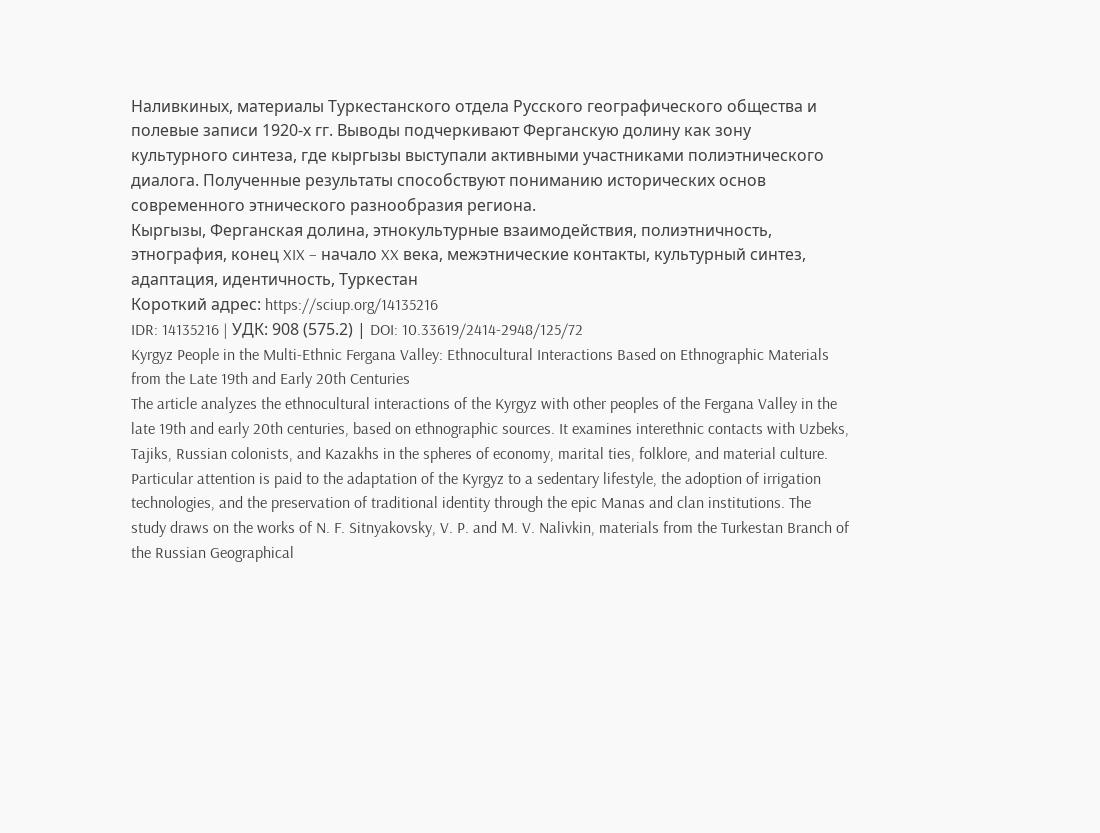Наливкиных, материалы Туркестанского отдела Русского географического общества и полевые записи 1920-х гг. Выводы подчеркивают Ферганскую долину как зону культурного синтеза, где кыргызы выступали активными участниками полиэтнического диалога. Полученные результаты способствуют пониманию исторических основ современного этнического разнообразия региона.
Кыргызы, Ферганская долина, этнокультурные взаимодействия, полиэтничность, этнография, конец XIX – начало XX века, межэтнические контакты, культурный синтез, адаптация, идентичность, Туркестан
Короткий адрес: https://sciup.org/14135216
IDR: 14135216 | УДК: 908 (575.2) | DOI: 10.33619/2414-2948/125/72
Kyrgyz People in the Multi-Ethnic Fergana Valley: Ethnocultural Interactions Based on Ethnographic Materials from the Late 19th and Early 20th Centuries
The article analyzes the ethnocultural interactions of the Kyrgyz with other peoples of the Fergana Valley in the late 19th and early 20th centuries, based on ethnographic sources. It examines interethnic contacts with Uzbeks, Tajiks, Russian colonists, and Kazakhs in the spheres of economy, marital ties, folklore, and material culture. Particular attention is paid to the adaptation of the Kyrgyz to a sedentary lifestyle, the adoption of irrigation technologies, and the preservation of traditional identity through the epic Manas and clan institutions. The study draws on the works of N. F. Sitnyakovsky, V. P. and M. V. Nalivkin, materials from the Turkestan Branch of the Russian Geographical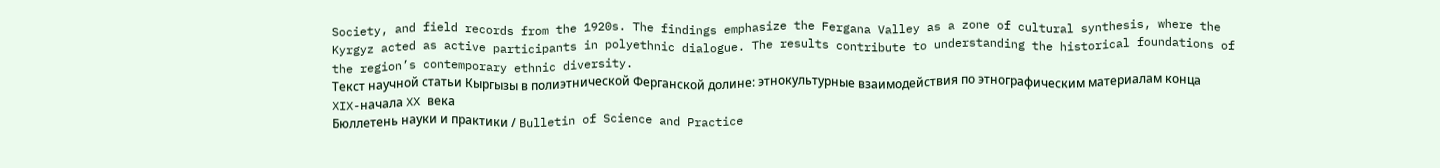Society, and field records from the 1920s. The findings emphasize the Fergana Valley as a zone of cultural synthesis, where the Kyrgyz acted as active participants in polyethnic dialogue. The results contribute to understanding the historical foundations of the region’s contemporary ethnic diversity.
Текст научной статьи Кыргызы в полиэтнической Ферганской долине: этнокультурные взаимодействия по этнографическим материалам конца XIX-начала XX века
Бюллетень науки и практики / Bulletin of Science and Practice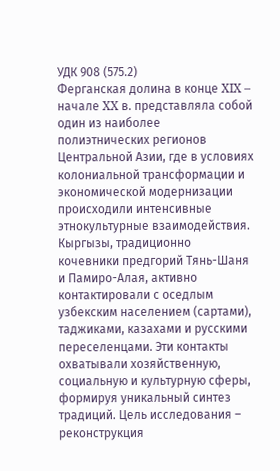УДК 908 (575.2)
Ферганская долина в конце XIX – начале XX в. представляла собой один из наиболее полиэтнических регионов Центральной Азии, где в условиях колониальной трансформации и экономической модернизации происходили интенсивные этнокультурные взаимодействия. Кыргызы, традиционно кочевники предгорий Тянь-Шаня и Памиро-Алая, активно контактировали с оседлым узбекским населением (сартами), таджиками, казахами и русскими переселенцами. Эти контакты охватывали хозяйственную, социальную и культурную сферы, формируя уникальный синтез традиций. Цель исследования – реконструкция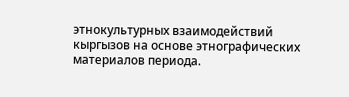этнокультурных взаимодействий кыргызов на основе этнографических материалов периода.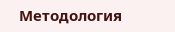Методология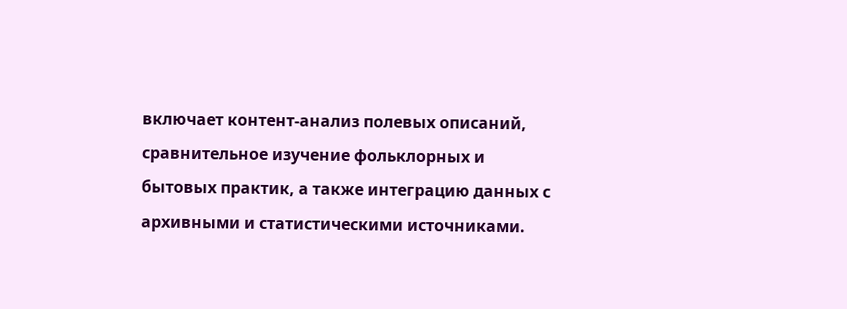включает контент-анализ полевых описаний, сравнительное изучение фольклорных и бытовых практик, а также интеграцию данных с архивными и статистическими источниками.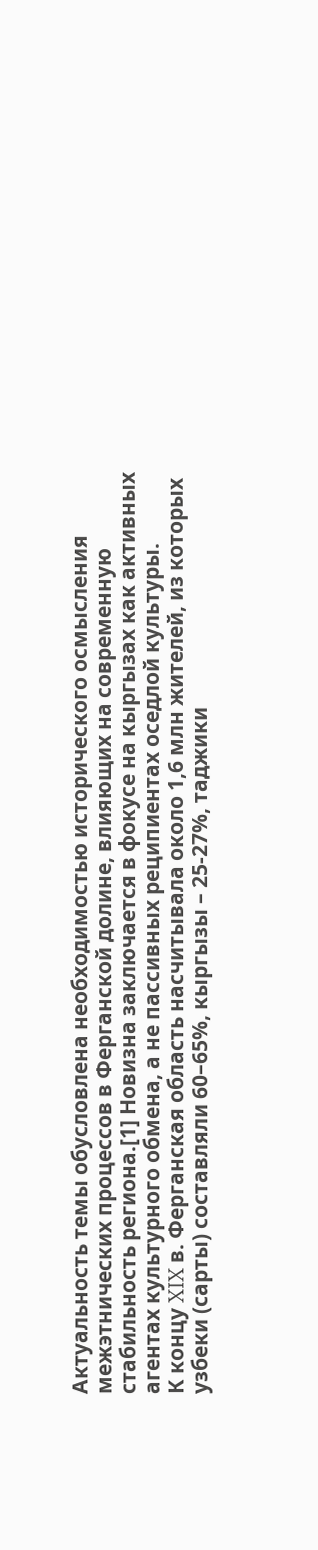Актуальность темы обусловлена необходимостью исторического осмысления межэтнических процессов в Ферганской долине, влияющих на современную стабильность региона.[1] Новизна заключается в фокусе на кыргызах как активных агентах культурного обмена, а не пассивных реципиентах оседлой культуры.
К концу XIX в. Ферганская область насчитывала около 1,6 млн жителей, из которых узбеки (сарты) составляли 60–65%, кыргызы – 25-27%, таджики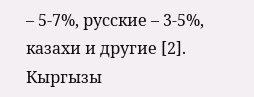– 5-7%, русские – 3-5%, казахи и другие [2].
Кыргызы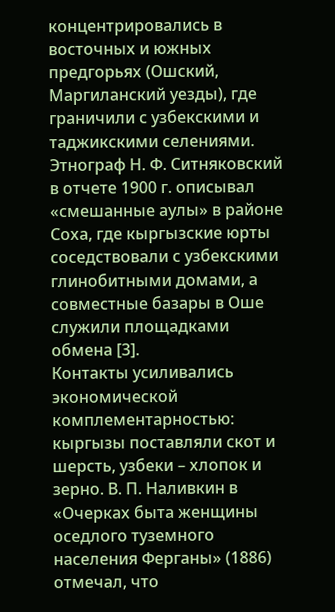концентрировались в восточных и южных предгорьях (Ошский, Маргиланский уезды), где граничили с узбекскими и таджикскими селениями. Этнограф Н. Ф. Ситняковский в отчете 1900 г. описывал «смешанные аулы» в районе Соха, где кыргызские юрты соседствовали с узбекскими глинобитными домами, а совместные базары в Оше служили площадками обмена [3].
Контакты усиливались экономической комплементарностью: кыргызы поставляли скот и шерсть, узбеки – хлопок и зерно. В. П. Наливкин в «Очерках быта женщины оседлого туземного населения Ферганы» (1886) отмечал, что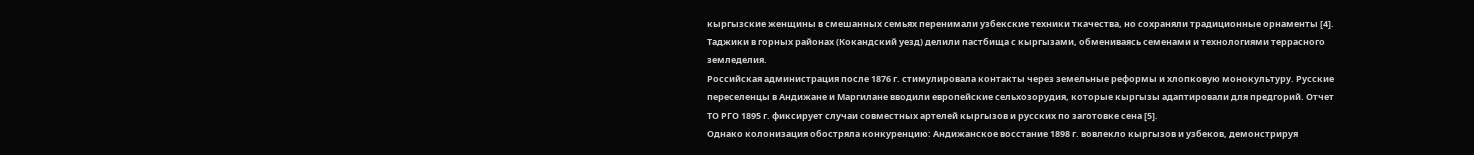кыргызские женщины в смешанных семьях перенимали узбекские техники ткачества, но сохраняли традиционные орнаменты [4].
Таджики в горных районах (Кокандский уезд) делили пастбища с кыргызами, обмениваясь семенами и технологиями террасного земледелия.
Российская администрация после 1876 г. стимулировала контакты через земельные реформы и хлопковую монокультуру. Русские переселенцы в Андижане и Маргилане вводили европейские сельхозорудия, которые кыргызы адаптировали для предгорий. Отчет ТО РГО 1895 г. фиксирует случаи совместных артелей кыргызов и русских по заготовке сена [5].
Однако колонизация обостряла конкуренцию: Андижанское восстание 1898 г. вовлекло кыргызов и узбеков, демонстрируя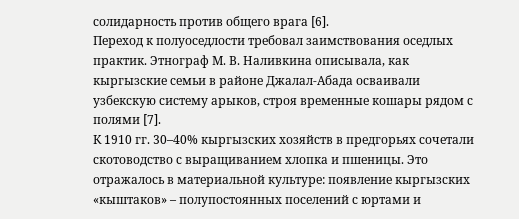солидарность против общего врага [6].
Переход к полуоседлости требовал заимствования оседлых практик. Этнограф М. В. Наливкина описывала, как кыргызские семьи в районе Джалал-Абада осваивали узбекскую систему арыков, строя временные кошары рядом с полями [7].
К 1910 гг. 30–40% кыргызских хозяйств в предгорьях сочетали скотоводство с выращиванием хлопка и пшеницы. Это отражалось в материальной культуре: появление кыргызских «кыштаков» – полупостоянных поселений с юртами и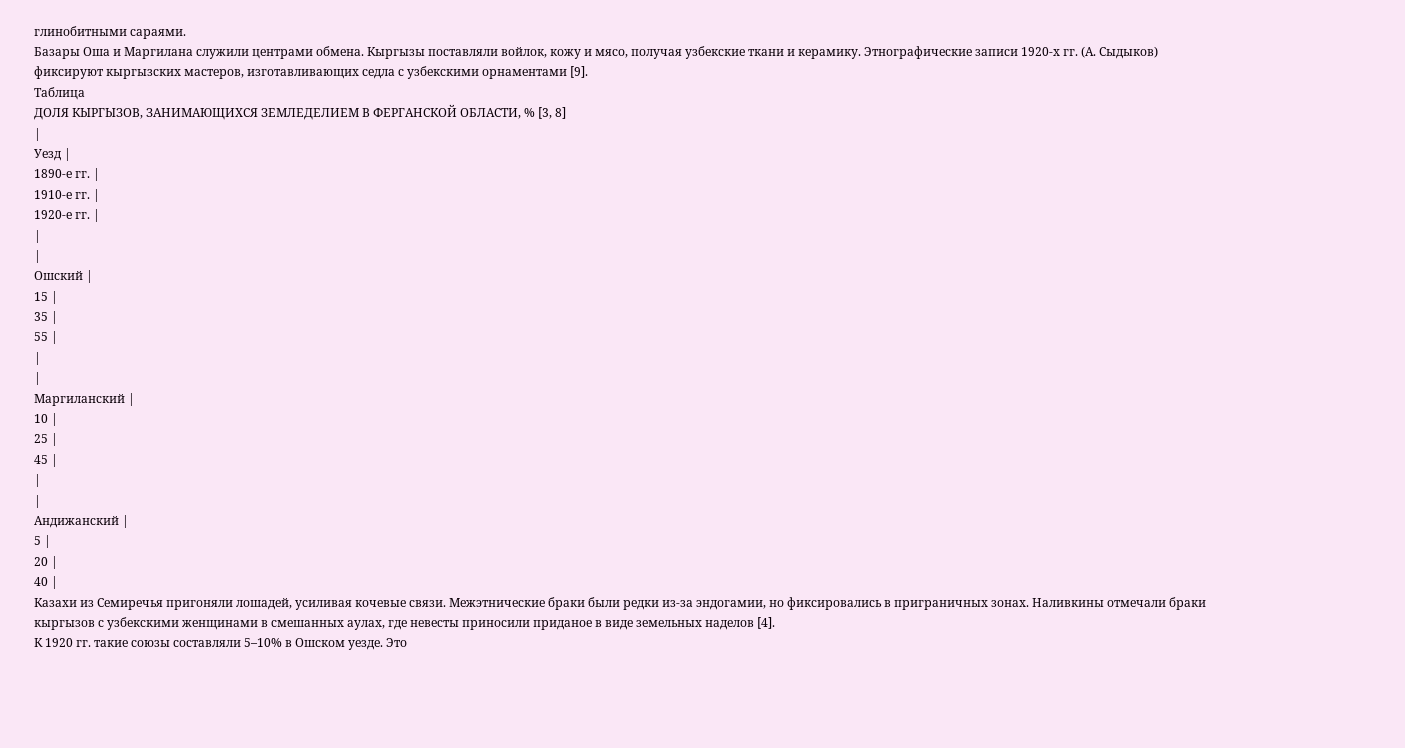глинобитными сараями.
Базары Оша и Маргилана служили центрами обмена. Кыргызы поставляли войлок, кожу и мясо, получая узбекские ткани и керамику. Этнографические записи 1920-х гг. (А. Сыдыков) фиксируют кыргызских мастеров, изготавливающих седла с узбекскими орнаментами [9].
Таблица
ДОЛЯ КЫРГЫЗОВ, ЗАНИМАЮЩИХСЯ ЗЕМЛЕДЕЛИЕМ В ФЕРГАНСКОЙ ОБЛАСТИ, % [3, 8]
|
Уезд |
1890-е гг. |
1910-е гг. |
1920-е гг. |
|
|
Ошский |
15 |
35 |
55 |
|
|
Маргиланский |
10 |
25 |
45 |
|
|
Андижанский |
5 |
20 |
40 |
Казахи из Семиречья пригоняли лошадей, усиливая кочевые связи. Межэтнические браки были редки из-за эндогамии, но фиксировались в приграничных зонах. Наливкины отмечали браки кыргызов с узбекскими женщинами в смешанных аулах, где невесты приносили приданое в виде земельных наделов [4].
К 1920 гг. такие союзы составляли 5–10% в Ошском уезде. Это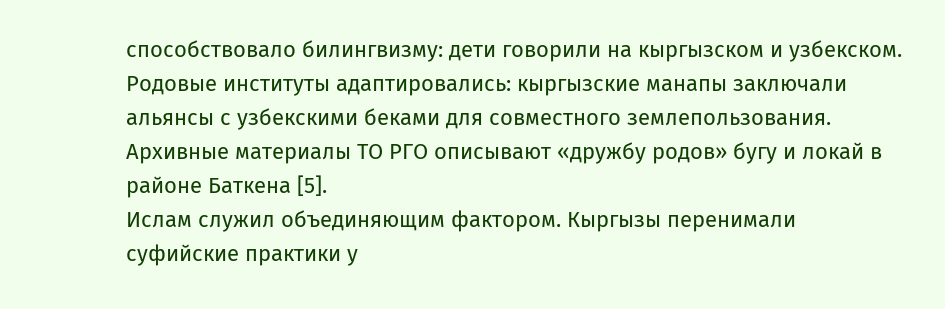способствовало билингвизму: дети говорили на кыргызском и узбекском. Родовые институты адаптировались: кыргызские манапы заключали альянсы с узбекскими беками для совместного землепользования. Архивные материалы ТО РГО описывают «дружбу родов» бугу и локай в районе Баткена [5].
Ислам служил объединяющим фактором. Кыргызы перенимали суфийские практики у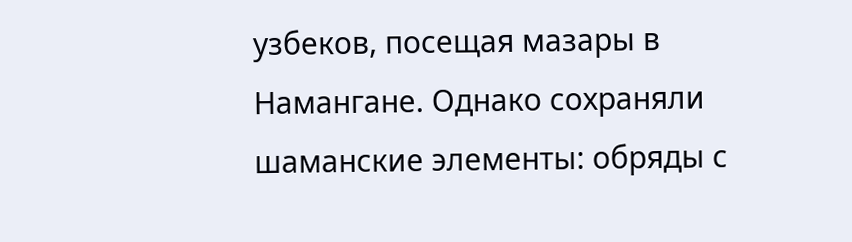узбеков, посещая мазары в Намангане. Однако сохраняли шаманские элементы: обряды с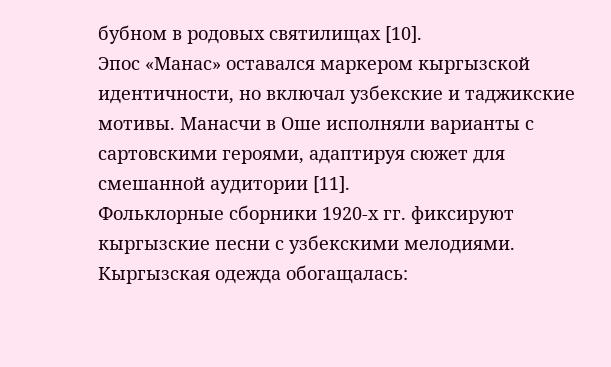бубном в родовых святилищах [10].
Эпос «Манас» оставался маркером кыргызской идентичности, но включал узбекские и таджикские мотивы. Манасчи в Оше исполняли варианты с сартовскими героями, адаптируя сюжет для смешанной аудитории [11].
Фольклорные сборники 1920-х гг. фиксируют кыргызские песни с узбекскими мелодиями. Кыргызская одежда обогащалась: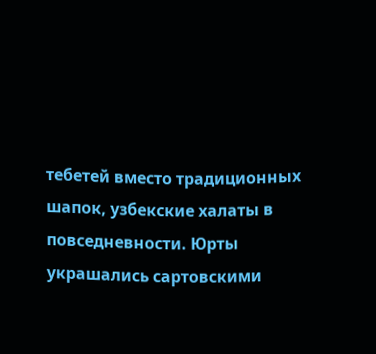тебетей вместо традиционных шапок, узбекские халаты в повседневности. Юрты украшались сартовскими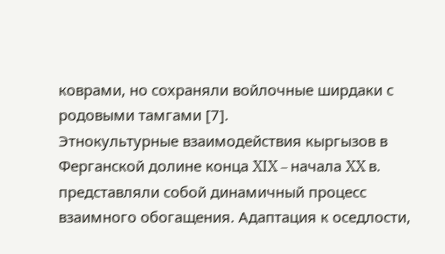коврами, но сохраняли войлочные ширдаки с родовыми тамгами [7].
Этнокультурные взаимодействия кыргызов в Ферганской долине конца XIX – начала XX в. представляли собой динамичный процесс взаимного обогащения. Адаптация к оседлости,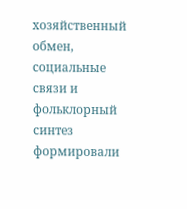хозяйственный обмен, социальные связи и фольклорный синтез формировали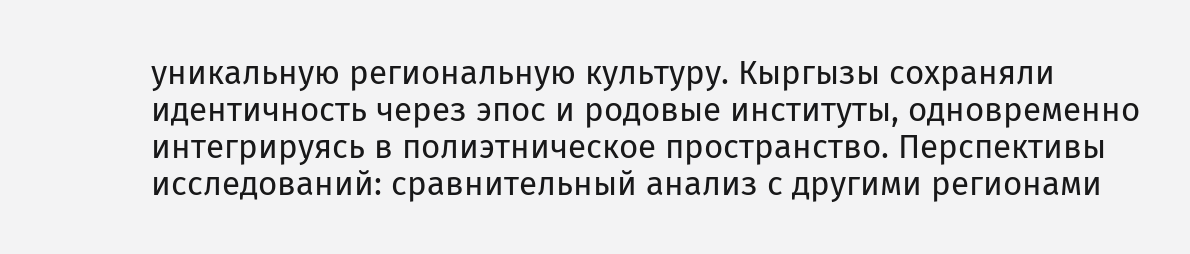уникальную региональную культуру. Кыргызы сохраняли идентичность через эпос и родовые институты, одновременно интегрируясь в полиэтническое пространство. Перспективы исследований: сравнительный анализ с другими регионами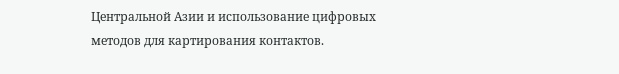Центральной Азии и использование цифровых методов для картирования контактов.